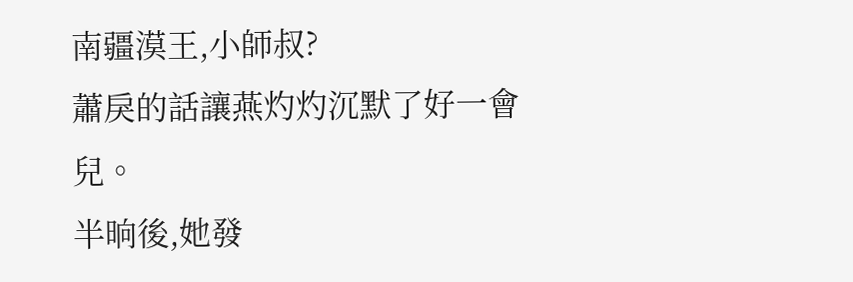南疆漠王,小師叔?
蕭戾的話讓燕灼灼沉默了好一會兒。
半晌後,她發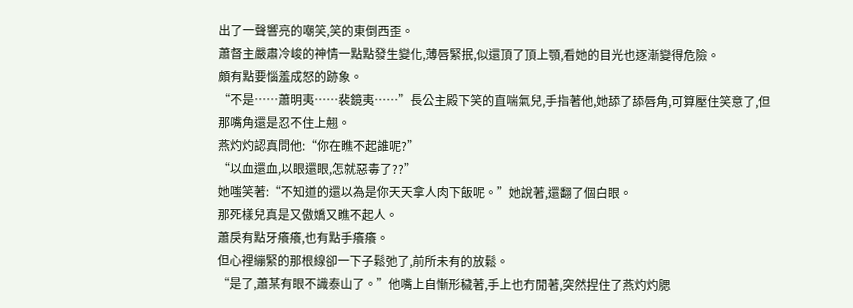出了一聲響亮的嘲笑,笑的東倒西歪。
蕭督主嚴肅冷峻的神情一點點發生變化,薄唇緊抿,似還頂了頂上顎,看她的目光也逐漸變得危險。
頗有點要惱羞成怒的跡象。
“不是……蕭明夷……裴鏡夷……”長公主殿下笑的直喘氣兒,手指著他,她舔了舔唇角,可算壓住笑意了,但那嘴角還是忍不住上翹。
燕灼灼認真問他:“你在瞧不起誰呢?”
“以血還血,以眼還眼,怎就惡毒了??”
她嗤笑著:“不知道的還以為是你天天拿人肉下飯呢。”她說著,還翻了個白眼。
那死樣兒真是又傲嬌又瞧不起人。
蕭戾有點牙癢癢,也有點手癢癢。
但心裡繃緊的那根線卻一下子鬆弛了,前所未有的放鬆。
“是了,蕭某有眼不識泰山了。”他嘴上自慚形穢著,手上也冇閒著,突然捏住了燕灼灼腮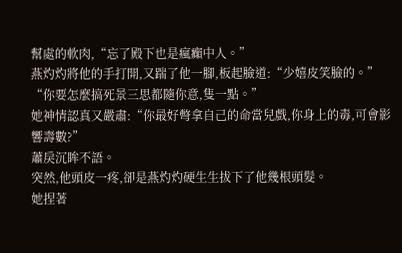幫處的軟肉,“忘了殿下也是瘋癲中人。”
燕灼灼將他的手打開,又踹了他一腳,板起臉道:“少嬉皮笑臉的。”
“你要怎麼搞死景三思都隨你意,隻一點。”
她神情認真又嚴肅:“你最好彆拿自己的命當兒戲,你身上的毒,可會影響壽數?”
蕭戾沉眸不語。
突然,他頭皮一疼,卻是燕灼灼硬生生拔下了他幾根頭髮。
她捏著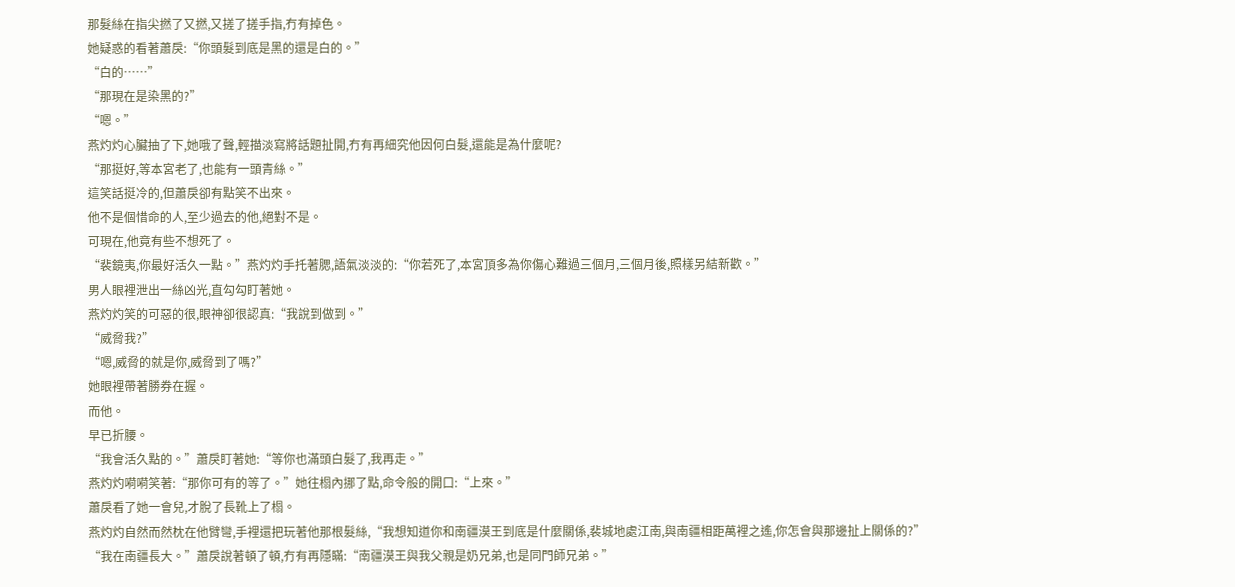那髮絲在指尖撚了又撚,又搓了搓手指,冇有掉色。
她疑惑的看著蕭戾:“你頭髮到底是黑的還是白的。”
“白的……”
“那現在是染黑的?”
“嗯。”
燕灼灼心臟抽了下,她哦了聲,輕描淡寫將話題扯開,冇有再細究他因何白髮,還能是為什麼呢?
“那挺好,等本宮老了,也能有一頭青絲。”
這笑話挺冷的,但蕭戾卻有點笑不出來。
他不是個惜命的人,至少過去的他,絕對不是。
可現在,他竟有些不想死了。
“裴鏡夷,你最好活久一點。”燕灼灼手托著腮,語氣淡淡的:“你若死了,本宮頂多為你傷心難過三個月,三個月後,照樣另結新歡。”
男人眼裡泄出一絲凶光,直勾勾盯著她。
燕灼灼笑的可惡的很,眼神卻很認真:“我說到做到。”
“威脅我?”
“嗯,威脅的就是你,威脅到了嗎?”
她眼裡帶著勝券在握。
而他。
早已折腰。
“我會活久點的。”蕭戾盯著她:“等你也滿頭白髮了,我再走。”
燕灼灼嗬嗬笑著:“那你可有的等了。”她往榻內挪了點,命令般的開口:“上來。”
蕭戾看了她一會兒,才脫了長靴上了榻。
燕灼灼自然而然枕在他臂彎,手裡還把玩著他那根髮絲,“我想知道你和南疆漠王到底是什麼關係,裴城地處江南,與南疆相距萬裡之遙,你怎會與那邊扯上關係的?”
“我在南疆長大。”蕭戾說著頓了頓,冇有再隱瞞:“南疆漠王與我父親是奶兄弟,也是同門師兄弟。”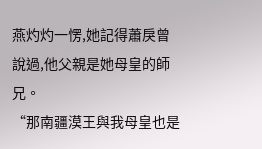燕灼灼一愣,她記得蕭戾曾說過,他父親是她母皇的師兄。
“那南疆漠王與我母皇也是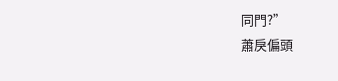同門?”
蕭戾偏頭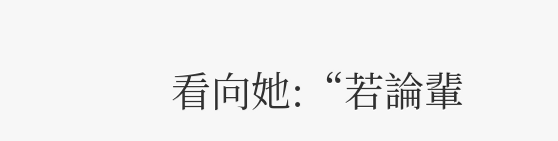看向她:“若論輩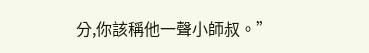分,你該稱他一聲小師叔。”